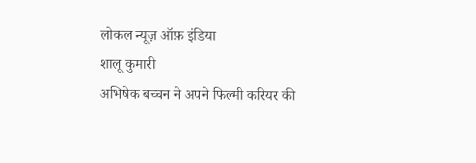लोकल न्यूज़ ऑफ़ इंडिया
शालू कुमारी
अभिषेक बच्चन ने अपने फिल्मी करियर की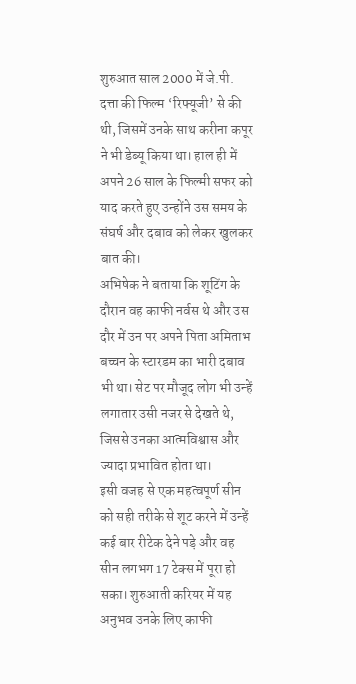शुरुआत साल 2000 में जे.पी. दत्ता की फिल्म ‘रिफ्यूजी’ से की थी, जिसमें उनके साथ करीना कपूर ने भी डेब्यू किया था। हाल ही में अपने 26 साल के फिल्मी सफर को याद करते हुए उन्होंने उस समय के संघर्ष और दबाव को लेकर खुलकर बात की।
अभिषेक ने बताया कि शूटिंग के दौरान वह काफी नर्वस थे और उस दौर में उन पर अपने पिता अमिताभ बच्चन के स्टारडम का भारी दबाव भी था। सेट पर मौजूद लोग भी उन्हें लगातार उसी नजर से देखते थे, जिससे उनका आत्मविश्वास और ज्यादा प्रभावित होता था।
इसी वजह से एक महत्वपूर्ण सीन को सही तरीके से शूट करने में उन्हें कई बार रीटेक देने पड़े और वह सीन लगभग 17 टेक्स में पूरा हो सका। शुरुआती करियर में यह अनुभव उनके लिए काफी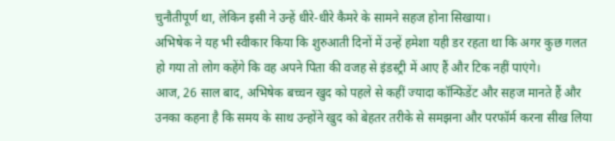चुनौतीपूर्ण था, लेकिन इसी ने उन्हें धीरे-धीरे कैमरे के सामने सहज होना सिखाया।
अभिषेक ने यह भी स्वीकार किया कि शुरुआती दिनों में उन्हें हमेशा यही डर रहता था कि अगर कुछ गलत हो गया तो लोग कहेंगे कि वह अपने पिता की वजह से इंडस्ट्री में आए हैं और टिक नहीं पाएंगे।
आज, 26 साल बाद, अभिषेक बच्चन खुद को पहले से कहीं ज्यादा कॉन्फिडेंट और सहज मानते हैं और उनका कहना है कि समय के साथ उन्होंने खुद को बेहतर तरीके से समझना और परफॉर्म करना सीख लिया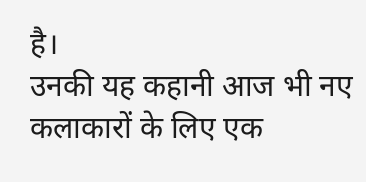है।
उनकी यह कहानी आज भी नए कलाकारों के लिए एक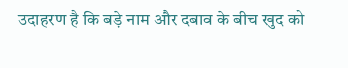उदाहरण है कि बड़े नाम और दबाव के बीच खुद को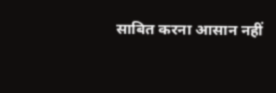साबित करना आसान नहीं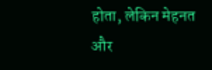होता, लेकिन मेहनत और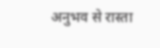अनुभव से रास्ता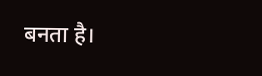बनता है।